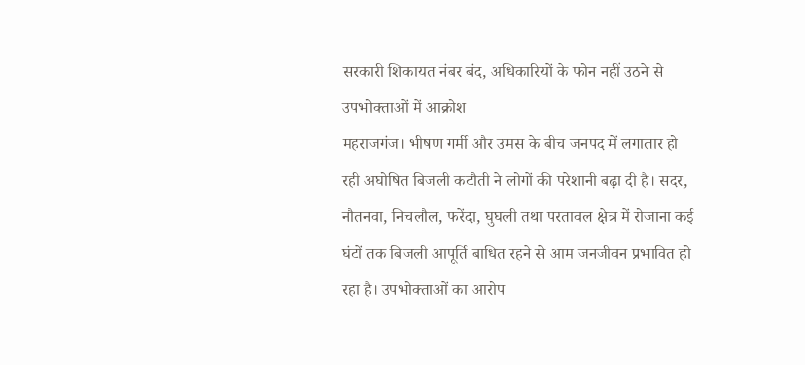सरकारी शिकायत नंबर बंद, अधिकारियों के फोन नहीं उठने से उपभोक्ताओं में आक्रोश
महराजगंज। भीषण गर्मी और उमस के बीच जनपद में लगातार हो रही अघोषित बिजली कटौती ने लोगों की परेशानी बढ़ा दी है। सदर, नौतनवा, निचलौल, फरेंदा, घुघली तथा परतावल क्षेत्र में रोजाना कई घंटों तक बिजली आपूर्ति बाधित रहने से आम जनजीवन प्रभावित हो रहा है। उपभोक्ताओं का आरोप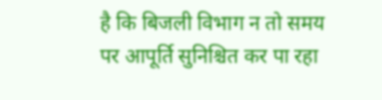है कि बिजली विभाग न तो समय पर आपूर्ति सुनिश्चित कर पा रहा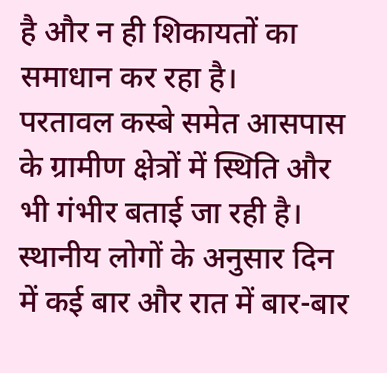है और न ही शिकायतों का समाधान कर रहा है।
परतावल कस्बे समेत आसपास के ग्रामीण क्षेत्रों में स्थिति और भी गंभीर बताई जा रही है। स्थानीय लोगों के अनुसार दिन में कई बार और रात में बार-बार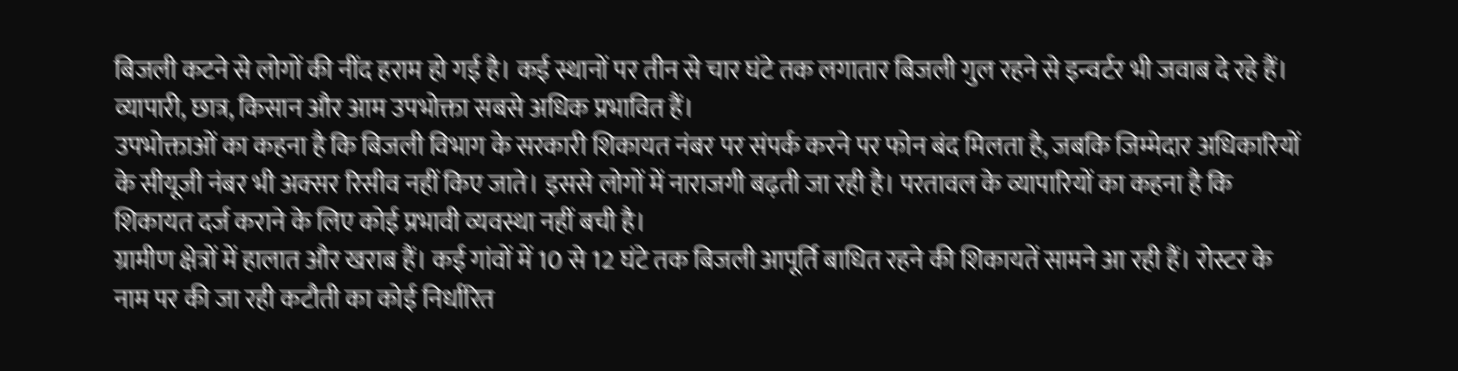बिजली कटने से लोगों की नींद हराम हो गई है। कई स्थानों पर तीन से चार घंटे तक लगातार बिजली गुल रहने से इन्वर्टर भी जवाब दे रहे हैं। व्यापारी, छात्र, किसान और आम उपभोक्ता सबसे अधिक प्रभावित हैं।
उपभोक्ताओं का कहना है कि बिजली विभाग के सरकारी शिकायत नंबर पर संपर्क करने पर फोन बंद मिलता है, जबकि जिम्मेदार अधिकारियों के सीयूजी नंबर भी अक्सर रिसीव नहीं किए जाते। इससे लोगों में नाराजगी बढ़ती जा रही है। परतावल के व्यापारियों का कहना है कि शिकायत दर्ज कराने के लिए कोई प्रभावी व्यवस्था नहीं बची है।
ग्रामीण क्षेत्रों में हालात और खराब हैं। कई गांवों में 10 से 12 घंटे तक बिजली आपूर्ति बाधित रहने की शिकायतें सामने आ रही हैं। रोस्टर के नाम पर की जा रही कटौती का कोई निर्धारित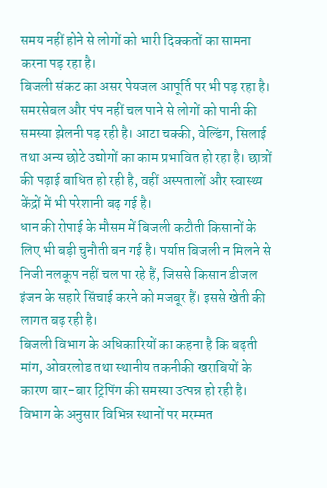समय नहीं होने से लोगों को भारी दिक्कतों का सामना करना पड़ रहा है।
बिजली संकट का असर पेयजल आपूर्ति पर भी पड़ रहा है। समरसेबल और पंप नहीं चल पाने से लोगों को पानी की समस्या झेलनी पड़ रही है। आटा चक्की, वेल्डिंग, सिलाई तथा अन्य छोटे उद्योगों का काम प्रभावित हो रहा है। छात्रों की पढ़ाई बाधित हो रही है, वहीं अस्पतालों और स्वास्थ्य केंद्रों में भी परेशानी बढ़ गई है।
धान की रोपाई के मौसम में बिजली कटौती किसानों के लिए भी बड़ी चुनौती बन गई है। पर्याप्त बिजली न मिलने से निजी नलकूप नहीं चल पा रहे हैं, जिससे किसान डीजल इंजन के सहारे सिंचाई करने को मजबूर हैं। इससे खेती की लागत बढ़ रही है।
बिजली विभाग के अधिकारियों का कहना है कि बढ़ती मांग, ओवरलोड तथा स्थानीय तकनीकी खराबियों के कारण बार-बार ट्रिपिंग की समस्या उत्पन्न हो रही है। विभाग के अनुसार विभिन्न स्थानों पर मरम्मत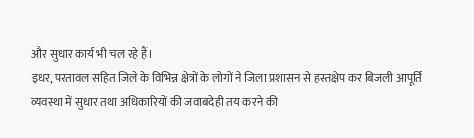और सुधार कार्य भी चल रहे हैं।
इधर, परतावल सहित जिले के विभिन्न क्षेत्रों के लोगों ने जिला प्रशासन से हस्तक्षेप कर बिजली आपूर्ति व्यवस्था में सुधार तथा अधिकारियों की जवाबदेही तय करने की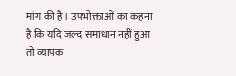मांग की है। उपभोक्ताओं का कहना है कि यदि जल्द समाधान नहीं हुआ तो व्यापक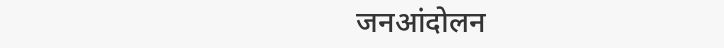जनआंदोलन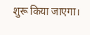शुरू किया जाएगा।